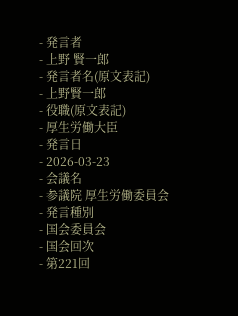- 発言者
- 上野 賢一郎
- 発言者名(原文表記)
- 上野賢一郎
- 役職(原文表記)
- 厚生労働大臣
- 発言日
- 2026-03-23
- 会議名
- 参議院 厚生労働委員会
- 発言種別
- 国会委員会
- 国会回次
- 第221回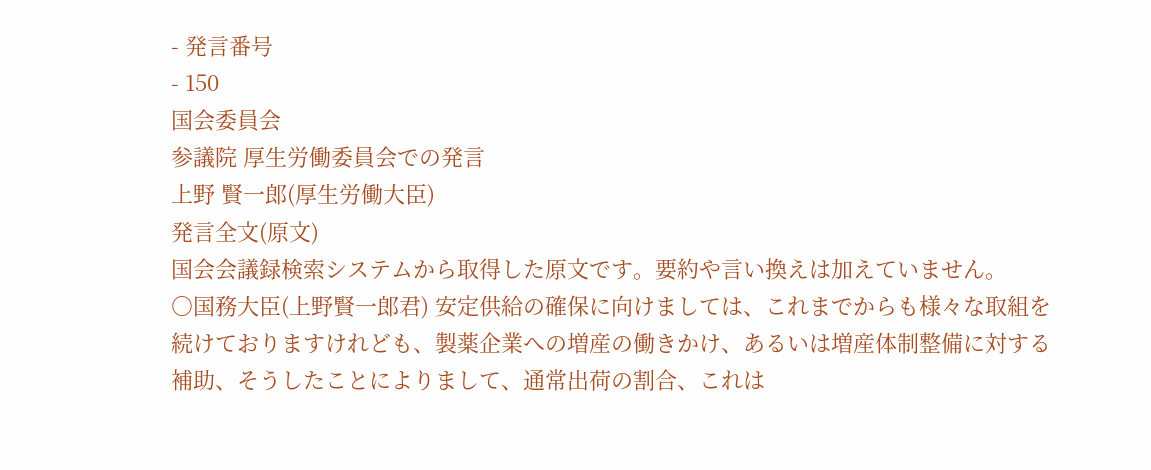- 発言番号
- 150
国会委員会
参議院 厚生労働委員会での発言
上野 賢一郎(厚生労働大臣)
発言全文(原文)
国会会議録検索システムから取得した原文です。要約や言い換えは加えていません。
○国務大臣(上野賢一郎君) 安定供給の確保に向けましては、これまでからも様々な取組を続けておりますけれども、製薬企業への増産の働きかけ、あるいは増産体制整備に対する補助、そうしたことによりまして、通常出荷の割合、これは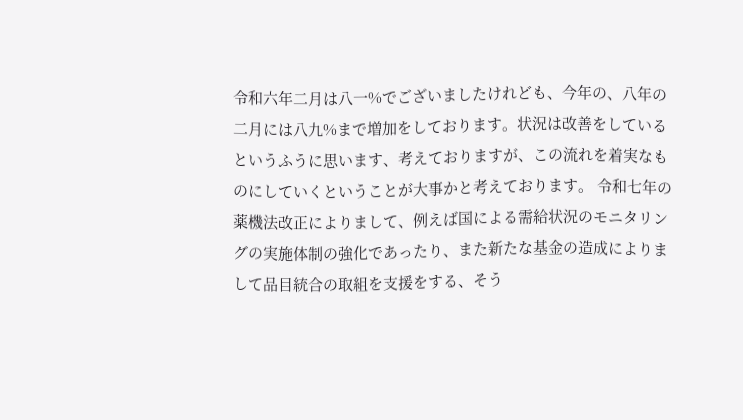令和六年二月は八一%でございましたけれども、今年の、八年の二月には八九%まで増加をしております。状況は改善をしているというふうに思います、考えておりますが、この流れを着実なものにしていくということが大事かと考えております。 令和七年の薬機法改正によりまして、例えば国による需給状況のモニタリングの実施体制の強化であったり、また新たな基金の造成によりまして品目統合の取組を支援をする、そう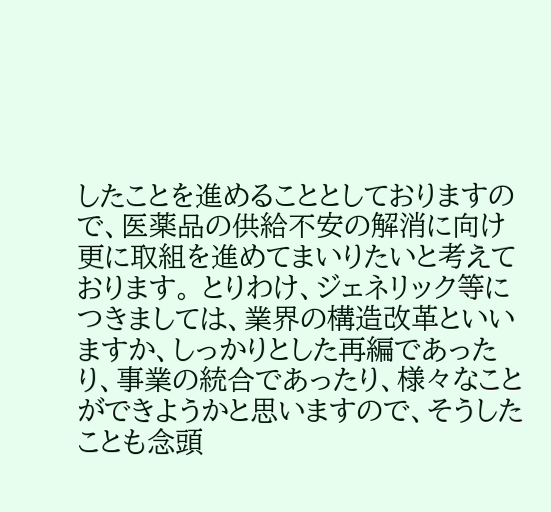したことを進めることとしておりますので、医薬品の供給不安の解消に向け更に取組を進めてまいりたいと考えております。 とりわけ、ジェネリック等につきましては、業界の構造改革といいますか、しっかりとした再編であったり、事業の統合であったり、様々なことができようかと思いますので、そうしたことも念頭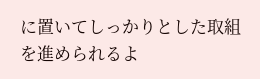に置いてしっかりとした取組を進められるよ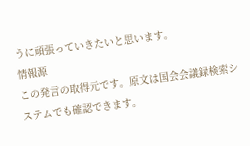うに頑張っていきたいと思います。
情報源
この発言の取得元です。原文は国会会議録検索システムでも確認できます。